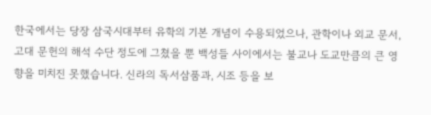한국에서는 당장 삼국시대부터 유학의 기본 개념이 수용되었으나, 관학이나 외교 문서, 고대 문헌의 해석 수단 정도에 그쳤을 뿐 백성들 사이에서는 불교나 도교만큼의 큰 영향을 미치진 못했습니다. 신라의 독서삼품과, 시조 등을 보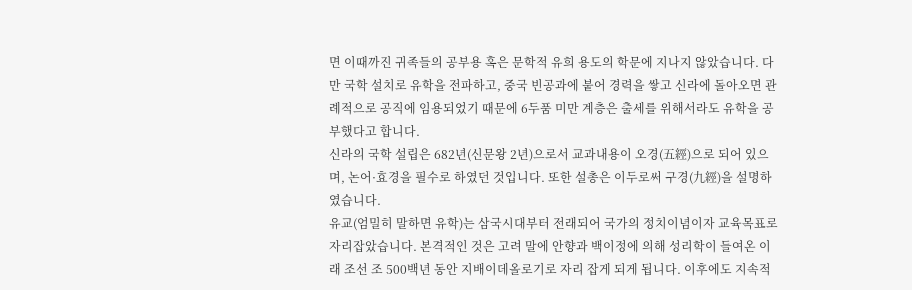면 이때까진 귀족들의 공부용 혹은 문학적 유희 용도의 학문에 지나지 않았습니다. 다만 국학 설치로 유학을 전파하고, 중국 빈공과에 붙어 경력을 쌓고 신라에 돌아오면 관례적으로 공직에 임용되었기 때문에 6두품 미만 계층은 출세를 위해서라도 유학을 공부했다고 합니다.
신라의 국학 설립은 682년(신문왕 2년)으로서 교과내용이 오경(五經)으로 되어 있으며, 논어·효경을 필수로 하였던 것입니다. 또한 설총은 이두로써 구경(九經)을 설명하였습니다.
유교(엄밀히 말하면 유학)는 삼국시대부터 전래되어 국가의 정치이념이자 교육목표로 자리잡았습니다. 본격적인 것은 고려 말에 안향과 백이정에 의해 성리학이 들여온 이래 조선 조 500백년 동안 지배이데올로기로 자리 잡게 되게 됩니다. 이후에도 지속적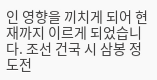인 영향을 끼치게 되어 현재까지 이르게 되었습니다. 조선 건국 시 삼봉 정도전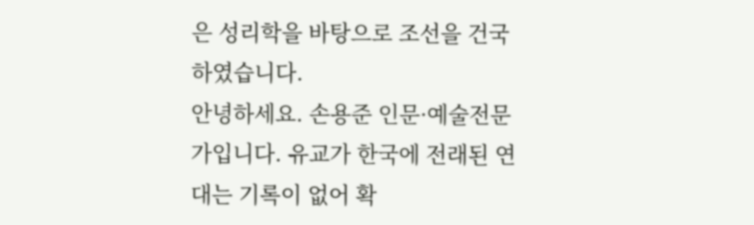은 성리학을 바탕으로 조선을 건국하였습니다.
안녕하세요. 손용준 인문·예술전문가입니다. 유교가 한국에 전래된 연대는 기록이 없어 확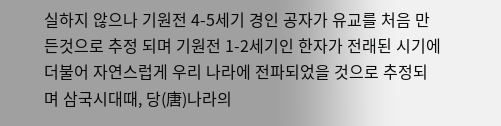실하지 않으나 기원전 4-5세기 경인 공자가 유교를 처음 만든것으로 추정 되며 기원전 1-2세기인 한자가 전래된 시기에 더불어 자연스럽게 우리 나라에 전파되었을 것으로 추정되며 삼국시대때, 당(唐)나라의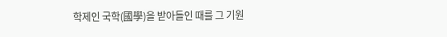학제인 국학(國學)을 받아들인 때를 그 기원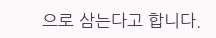으로 삼는다고 합니다.